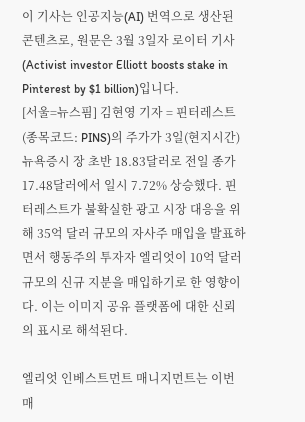이 기사는 인공지능(AI) 번역으로 생산된 콘텐츠로, 원문은 3월 3일자 로이터 기사(Activist investor Elliott boosts stake in Pinterest by $1 billion)입니다.
[서울=뉴스핌] 김현영 기자 = 핀터레스트(종목코드: PINS)의 주가가 3일(현지시간) 뉴욕증시 장 초반 18.83달러로 전일 종가 17.48달러에서 일시 7.72% 상승했다. 핀터레스트가 불확실한 광고 시장 대응을 위해 35억 달러 규모의 자사주 매입을 발표하면서 행동주의 투자자 엘리엇이 10억 달러 규모의 신규 지분을 매입하기로 한 영향이다. 이는 이미지 공유 플랫폼에 대한 신뢰의 표시로 해석된다.

엘리엇 인베스트먼트 매니지먼트는 이번 매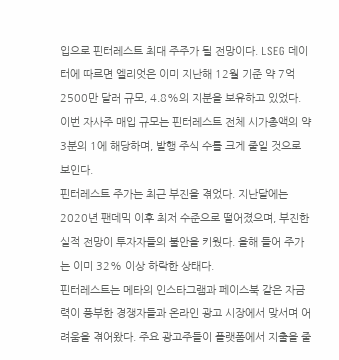입으로 핀터레스트 최대 주주가 될 전망이다. LSEG 데이터에 따르면 엘리엇은 이미 지난해 12월 기준 약 7억2500만 달러 규모, 4.8%의 지분을 보유하고 있었다.
이번 자사주 매입 규모는 핀터레스트 전체 시가총액의 약 3분의 1에 해당하며, 발행 주식 수를 크게 줄일 것으로 보인다.
핀터레스트 주가는 최근 부진을 겪었다. 지난달에는 2020년 팬데믹 이후 최저 수준으로 떨어졌으며, 부진한 실적 전망이 투자자들의 불안을 키웠다. 올해 들어 주가는 이미 32% 이상 하락한 상태다.
핀터레스트는 메타의 인스타그램과 페이스북 같은 자금력이 풍부한 경쟁자들과 온라인 광고 시장에서 맞서며 어려움을 겪어왔다. 주요 광고주들이 플랫폼에서 지출을 줄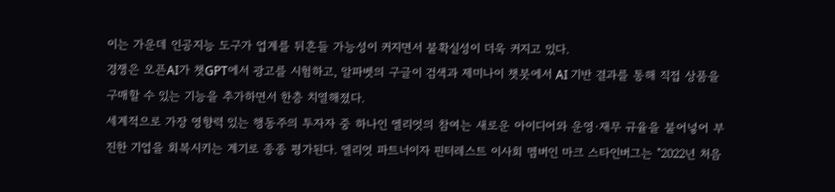이는 가운데 인공지능 도구가 업계를 뒤흔들 가능성이 커지면서 불확실성이 더욱 커지고 있다.
경쟁은 오픈AI가 챗GPT에서 광고를 시험하고, 알파벳의 구글이 검색과 제미나이 챗봇에서 AI 기반 결과를 통해 직접 상품을 구매할 수 있는 기능을 추가하면서 한층 치열해졌다.
세계적으로 가장 영향력 있는 행동주의 투자자 중 하나인 엘리엇의 참여는 새로운 아이디어와 운영·재무 규율을 불어넣어 부진한 기업을 회복시키는 계기로 종종 평가된다. 엘리엇 파트너이자 핀터레스트 이사회 멤버인 마크 스타인버그는 "2022년 처음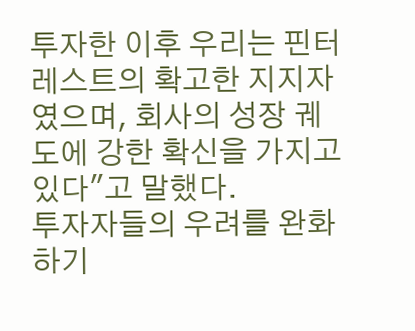투자한 이후 우리는 핀터레스트의 확고한 지지자였으며, 회사의 성장 궤도에 강한 확신을 가지고 있다"고 말했다.
투자자들의 우려를 완화하기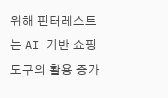위해 핀터레스트는 AI 기반 쇼핑 도구의 활용 증가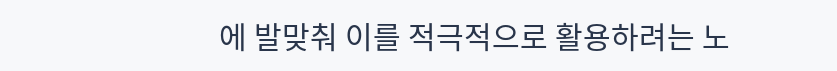에 발맞춰 이를 적극적으로 활용하려는 노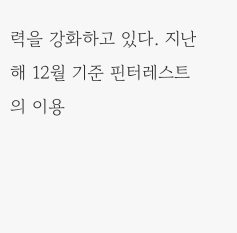력을 강화하고 있다. 지난해 12월 기준 핀터레스트의 이용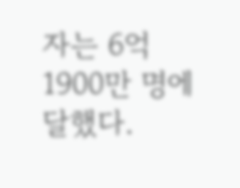자는 6억1900만 명에 달했다.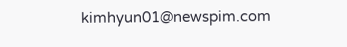kimhyun01@newspim.com